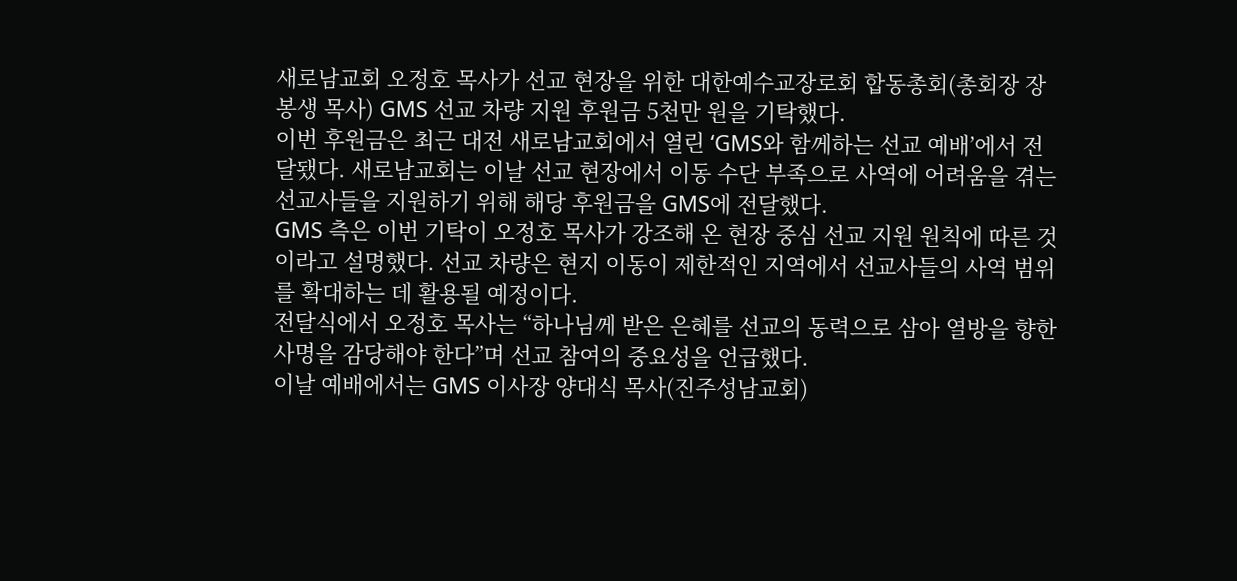새로남교회 오정호 목사가 선교 현장을 위한 대한예수교장로회 합동총회(총회장 장봉생 목사) GMS 선교 차량 지원 후원금 5천만 원을 기탁했다.
이번 후원금은 최근 대전 새로남교회에서 열린 ‘GMS와 함께하는 선교 예배’에서 전달됐다. 새로남교회는 이날 선교 현장에서 이동 수단 부족으로 사역에 어려움을 겪는 선교사들을 지원하기 위해 해당 후원금을 GMS에 전달했다.
GMS 측은 이번 기탁이 오정호 목사가 강조해 온 현장 중심 선교 지원 원칙에 따른 것이라고 설명했다. 선교 차량은 현지 이동이 제한적인 지역에서 선교사들의 사역 범위를 확대하는 데 활용될 예정이다.
전달식에서 오정호 목사는 “하나님께 받은 은혜를 선교의 동력으로 삼아 열방을 향한 사명을 감당해야 한다”며 선교 참여의 중요성을 언급했다.
이날 예배에서는 GMS 이사장 양대식 목사(진주성남교회)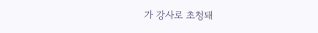가 강사로 초청돼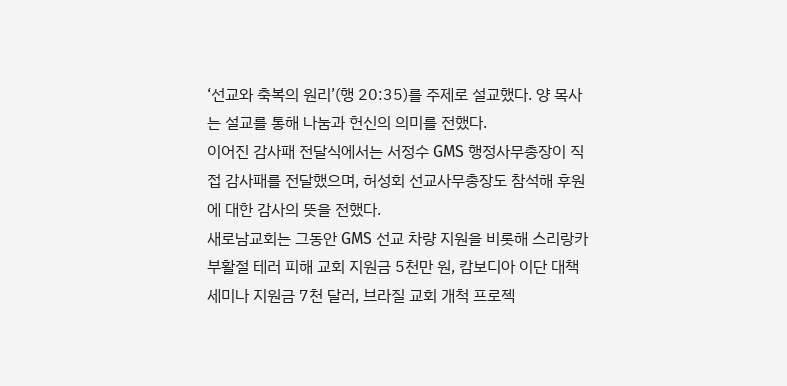‘선교와 축복의 원리’(행 20:35)를 주제로 설교했다. 양 목사는 설교를 통해 나눔과 헌신의 의미를 전했다.
이어진 감사패 전달식에서는 서정수 GMS 행정사무총장이 직접 감사패를 전달했으며, 허성회 선교사무총장도 참석해 후원에 대한 감사의 뜻을 전했다.
새로남교회는 그동안 GMS 선교 차량 지원을 비롯해 스리랑카 부활절 테러 피해 교회 지원금 5천만 원, 캄보디아 이단 대책 세미나 지원금 7천 달러, 브라질 교회 개척 프로젝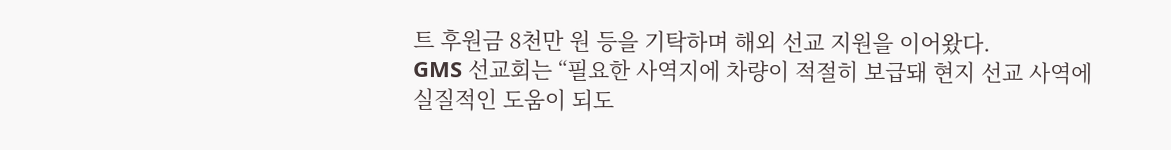트 후원금 8천만 원 등을 기탁하며 해외 선교 지원을 이어왔다.
GMS 선교회는 “필요한 사역지에 차량이 적절히 보급돼 현지 선교 사역에 실질적인 도움이 되도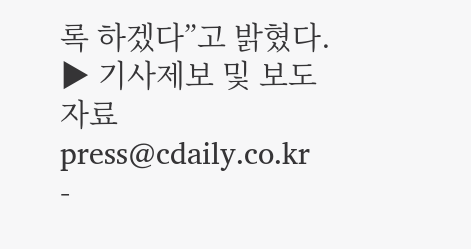록 하겠다”고 밝혔다.
▶ 기사제보 및 보도자료 press@cdaily.co.kr
-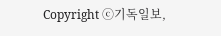Copyright ⓒ기독일보,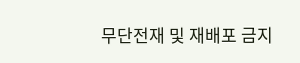무단전재 및 재배포 금지